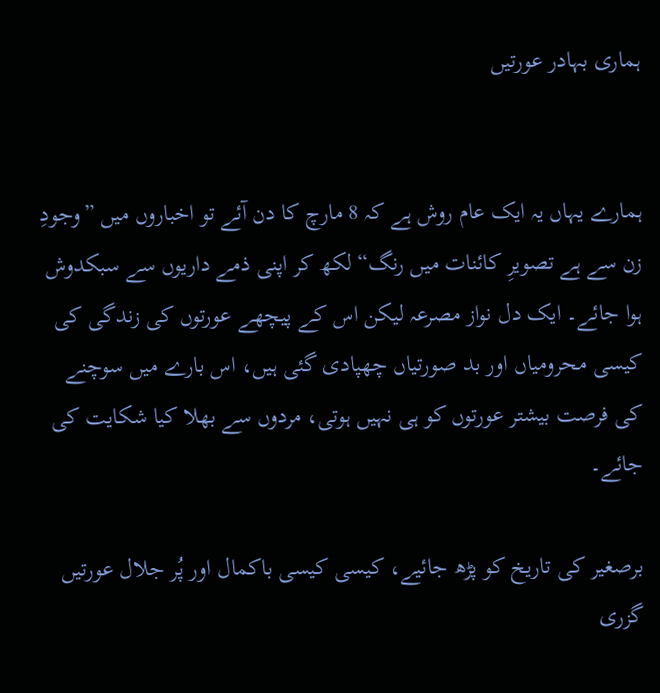ہماری بہادر عورتیں


ہمارے یہاں یہ ایک عام روش ہے کہ 8 مارچ کا دن آئے تو اخباروں میں ”وجودِ زن سے ہے تصویرِ کائنات میں رنگ“ لکھ کر اپنی ذمے داریوں سے سبکدوش ہوا جائے۔ ایک دل نواز مصرعہ لیکن اس کے پیچھے عورتوں کی زندگی کی کیسی محرومیاں اور بد صورتیاں چھپادی گئی ہیں، اس بارے میں سوچنے کی فرصت بیشتر عورتوں کو ہی نہیں ہوتی، مردوں سے بھلا کیا شکایت کی جائے۔

برصغیر کی تاریخ کو پڑھ جائیے، کیسی کیسی باکمال اور پُر جلال عورتیں گزری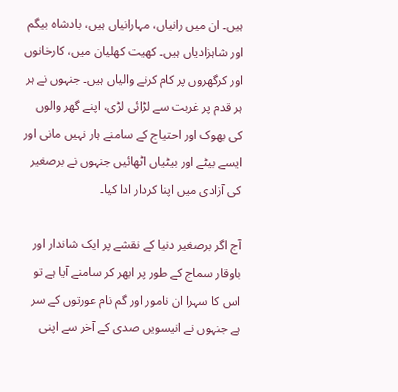ہیں۔ ان میں رانیاں، مہارانیاں ہیں، بادشاہ بیگم اور شاہزادیاں ہیں۔ کھیت کھلیان میں، کارخانوں اور کرگھروں پر کام کرنے والیاں ہیں۔ جنہوں نے ہر ہر قدم پر غربت سے لڑائی لڑی، اپنے گھر والوں کی بھوک اور احتیاج کے سامنے ہار نہیں مانی اور ایسے بیٹے اور بیٹیاں اٹھائیں جنہوں نے برصغیر کی آزادی میں اپنا کردار ادا کیا۔

آج اگر برصغیر دنیا کے نقشے پر ایک شاندار اور باوقار سماج کے طور پر ابھر کر سامنے آیا ہے تو اس کا سہرا ان نامور اور گم نام عورتوں کے سر ہے جنہوں نے انیسویں صدی کے آخر سے اپنی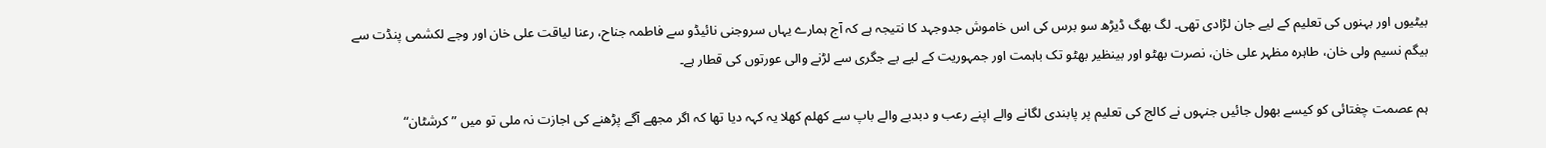بیٹیوں اور بہنوں کی تعلیم کے لیے جان لڑادی تھی۔ لگ بھگ ڈیڑھ سو برس کی اس خاموش جدوجہد کا نتیجہ ہے کہ آج ہمارے یہاں سروجنی نائیڈو سے فاطمہ جناح، رعنا لیاقت علی خان اور وجے لکشمی پنڈت سے بیگم نسیم ولی خان، طاہرہ مظہر علی خان، نصرت بھٹو اور بینظیر بھٹو تک باہمت اور جمہوریت کے لیے بے جگری سے لڑنے والی عورتوں کی قطار ہے۔

ہم عصمت چغتائی کو کیسے بھول جائیں جنہوں نے کالج کی تعلیم پر پابندی لگانے والے اپنے رعب و دبدبے والے باپ سے کھلم کھلا یہ کہہ دیا تھا کہ اگر مجھے آگے پڑھنے کی اجازت نہ ملی تو میں ”کرشٹان“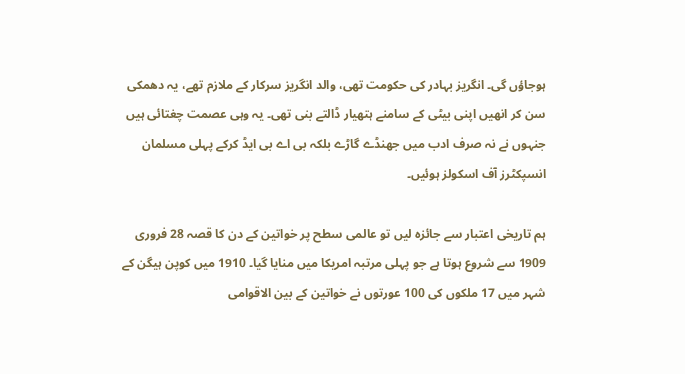ہوجاؤں گی۔ انگریز بہادر کی حکومت تھی، والد انگریز سرکار کے ملازم تھے، یہ دھمکی سن کر انھیں اپنی بیٹی کے سامنے ہتھیار ڈالتے بنی تھی۔ یہ وہی عصمت چغتائی ہیں جنہوں نے نہ صرف ادب میں جھنڈے گاڑے بلکہ بی اے بی ایڈ کرکے پہلی مسلمان انسپکٹرز آف اسکولز ہوئیں۔

ہم تاریخی اعتبار سے جائزہ لیں تو عالمی سطح پر خواتین کے دن کا قصہ 28 فروری 1909 سے شروع ہوتا ہے جو پہلی مرتبہ امریکا میں منایا گیا۔ 1910 میں کوپن ہیگن کے شہر میں 17 ملکوں کی 100 عورتوں نے خواتین کے بین الاقوامی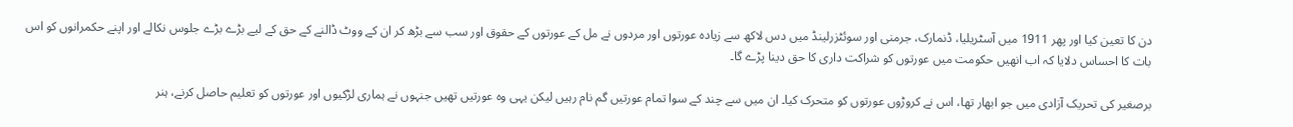دن کا تعین کیا اور پھر 1911 میں آسٹریلیا، ڈنمارک، جرمنی اور سوئٹزرلینڈ میں دس لاکھ سے زیادہ عورتوں اور مردوں نے مل کے عورتوں کے حقوق اور سب سے بڑھ کر ان کے ووٹ ڈالنے کے حق کے لیے بڑے بڑے جلوس نکالے اور اپنے حکمرانوں کو اس بات کا احساس دلایا کہ اب انھیں حکومت میں عورتوں کو شراکت داری کا حق دینا پڑے گا۔

برصغیر کی تحریک آزادی میں جو ابھار تھا، اس نے کروڑوں عورتوں کو متحرک کیا۔ ان میں سے چند کے سوا تمام عورتیں گم نام رہیں لیکن یہی وہ عورتیں تھیں جنہوں نے ہماری لڑکیوں اور عورتوں کو تعلیم حاصل کرنے، ہنر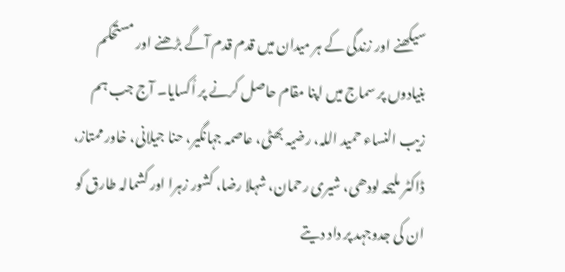سیکھنے اور زندگی کے ہر میدان میں قدم قدم آگے بڑھنے اور مستحکم بنیادوں پر سماج میں اپنا مقام حاصل کرنے پر اُکسایا۔ آج جب ہم زیب النساء حمید اللہ، رضیہ بھٹی، عاصمہ جہانگیر، حنا جیلانی، خاور ممتاز، ڈاکٹر ملیحہ لودھی، شیری رحمان، شہلا رضا، کشور زہرا اور کشمالہ طارق کو ان کی جدوجہد پر داد دیتے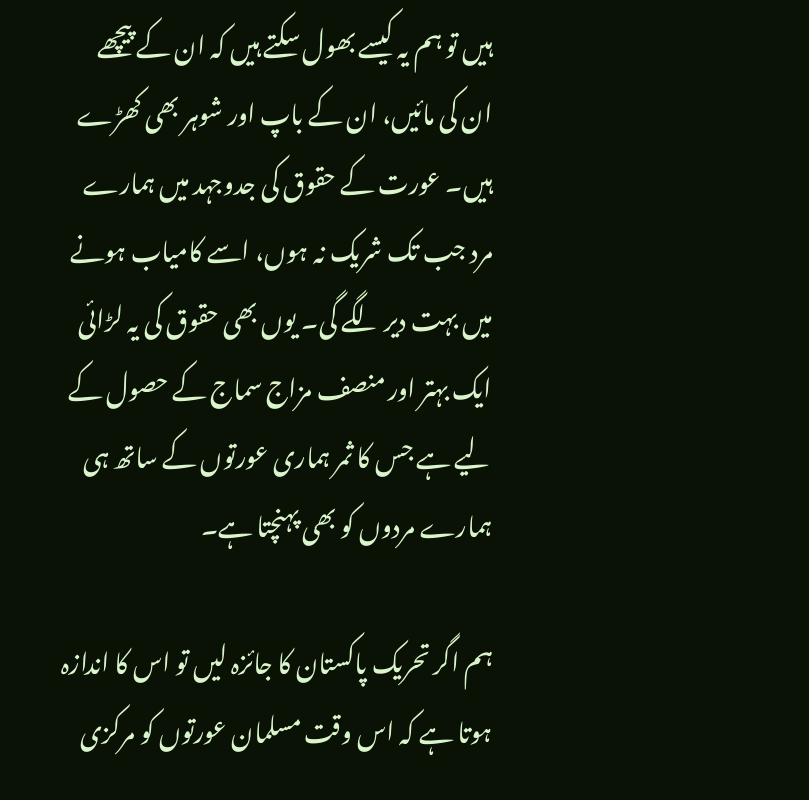ہیں تو ہم یہ کیسے بھول سکتے ہیں کہ ان کے پیچھے ان کی مائیں، ان کے باپ اور شوہر بھی کھڑے ہیں۔ عورت کے حقوق کی جدوجہد میں ہمارے مرد جب تک شریک نہ ہوں، اسے کامیاب ہونے میں بہت دیر لگے گی۔ یوں بھی حقوق کی یہ لڑائی ایک بہتر اور منصف مزاج سماج کے حصول کے لیے ہے جس کا ثمر ہماری عورتوں کے ساتھ ہی ہمارے مردوں کو بھی پہنچتا ہے۔

ہم اگر تحریک پاکستان کا جائزہ لیں تو اس کا اندازہ ہوتا ہے کہ اس وقت مسلمان عورتوں کو مرکزی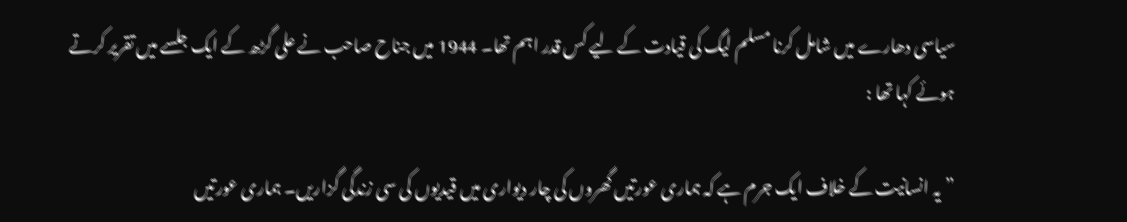سیاسی دھارے میں شامل کرنا مسلم لیگ کی قیادت کے لیے کس قدر اہم تھا۔ 1944 میں جناح صاحب نے علی گڑھ کے ایک جلسے میں تقریر کرتے ہوئے کہا تھا :

”یہ انسانیت کے خلاف ایک جرم ہے کہ ہماری عورتیں گھروں کی چار دیواری میں قیدیوں کی سی زندگی گزاریں۔ ہماری عورتیں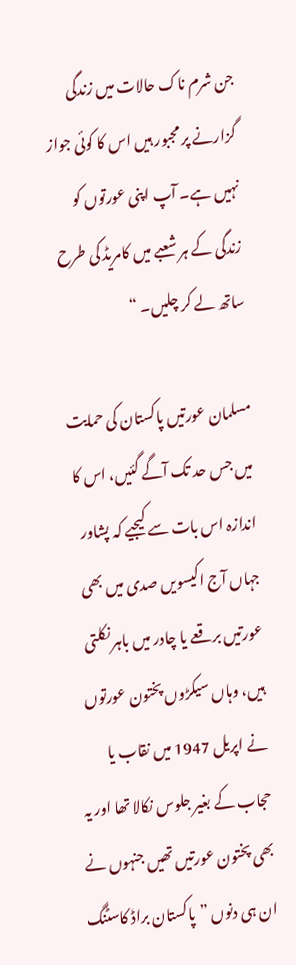جن شرم ناک حالات میں زندگی گزارنے پر مجبور ہیں اس کا کوئی جواز نہیں ہے۔ آپ اپنی عورتوں کو زندگی کے ہر شعبے میں کامریڈ کی طرح ساتھ لے کر چلیں۔ “

مسلمان عورتیں پاکستان کی حمایت میں جس حد تک آگے گئیں، اس کا اندازہ اس بات سے کیجیے کہ پشاور جہاں آج اکیسویں صدی میں بھی عورتیں برقعے یا چادر میں باہر نکلتی ہیں، وہاں سیکڑوں پختون عورتوں نے اپریل 1947 میں نقاب یا حجاب کے بغیر جلوس نکالا تھا اور یہ بھی پختون عورتیں تھیں جنہوں نے ان ہی دنوں ”پاکستان براڈ کاسٹنگ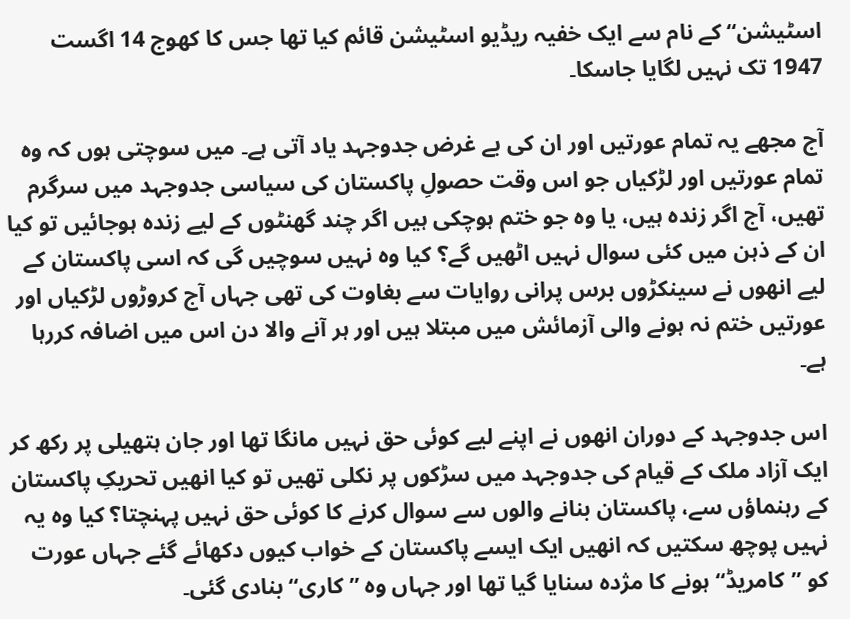اسٹیشن“ کے نام سے ایک خفیہ ریڈیو اسٹیشن قائم کیا تھا جس کا کھوج 14 اگست 1947 تک نہیں لگایا جاسکا۔

آج مجھے یہ تمام عورتیں اور ان کی بے غرض جدوجہد یاد آتی ہے۔ میں سوچتی ہوں کہ وہ تمام عورتیں اور لڑکیاں جو اس وقت حصولِ پاکستان کی سیاسی جدوجہد میں سرگرم تھیں، آج اگر زندہ ہیں، یا وہ جو ختم ہوچکی ہیں اگر چند گھنٹوں کے لیے زندہ ہوجائیں تو کیا ان کے ذہن میں کئی سوال نہیں اٹھیں گے؟ کیا وہ نہیں سوچیں گی کہ اسی پاکستان کے لیے انھوں نے سینکڑوں برس پرانی روایات سے بغاوت کی تھی جہاں آج کروڑوں لڑکیاں اور عورتیں ختم نہ ہونے والی آزمائش میں مبتلا ہیں اور ہر آنے والا دن اس میں اضافہ کررہا ہے۔

اس جدوجہد کے دوران انھوں نے اپنے لیے کوئی حق نہیں مانگا تھا اور جان ہتھیلی پر رکھ کر ایک آزاد ملک کے قیام کی جدوجہد میں سڑکوں پر نکلی تھیں تو کیا انھیں تحریکِ پاکستان کے رہنماؤں سے، پاکستان بنانے والوں سے سوال کرنے کا کوئی حق نہیں پہنچتا؟ کیا وہ یہ نہیں پوچھ سکتیں کہ انھیں ایک ایسے پاکستان کے خواب کیوں دکھائے گئے جہاں عورت کو ”کامریڈ“ ہونے کا مژدہ سنایا گیا تھا اور جہاں وہ ”کاری“ بنادی گئی۔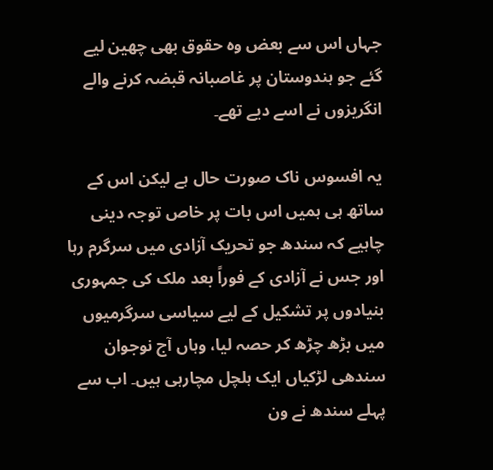جہاں اس سے بعض وہ حقوق بھی چھین لیے گئے جو ہندوستان پر غاصبانہ قبضہ کرنے والے انگریزوں نے اسے دیے تھے۔

یہ افسوس ناک صورت حال ہے لیکن اس کے ساتھ ہی ہمیں اس بات پر خاص توجہ دینی چاہیے کہ سندھ جو تحریک آزادی میں سرگرم رہا اور جس نے آزادی کے فوراً بعد ملک کی جمہوری بنیادوں پر تشکیل کے لیے سیاسی سرگرمیوں میں بڑھ چڑھ کر حصہ لیا، وہاں آج نوجوان سندھی لڑکیاں ایک ہلچل مچارہی ہیں۔ اب سے پہلے سندھ نے ون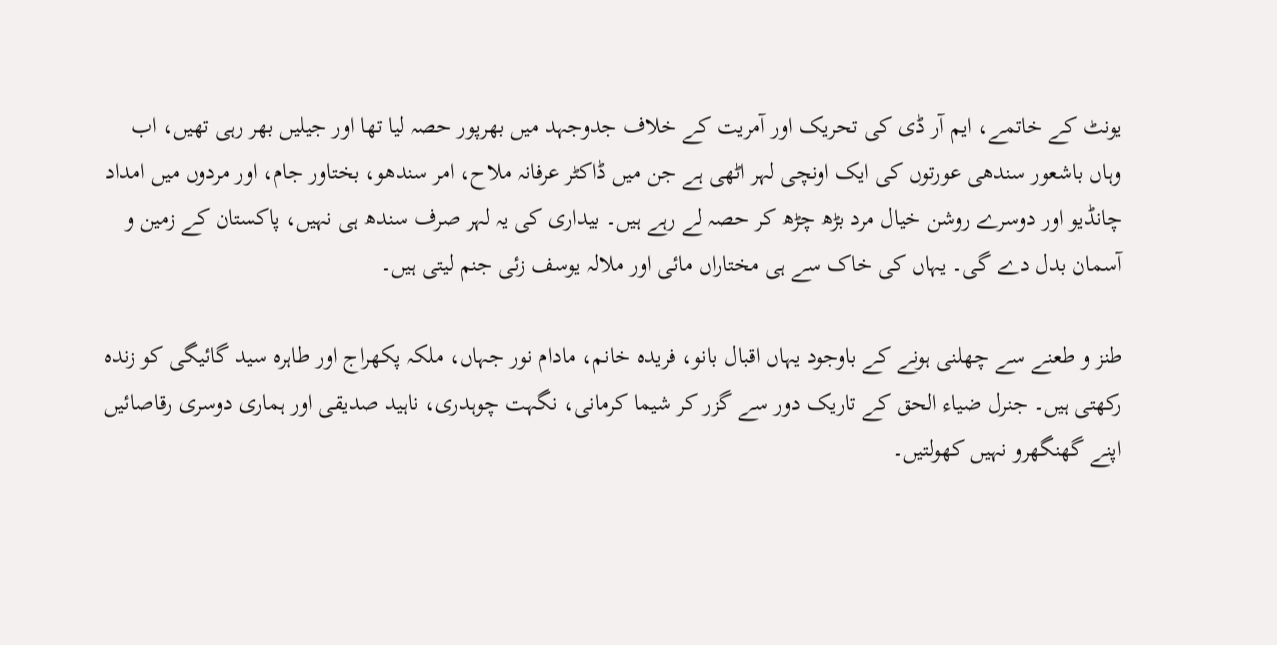یونٹ کے خاتمے، ایم آر ڈی کی تحریک اور آمریت کے خلاف جدوجہد میں بھرپور حصہ لیا تھا اور جیلیں بھر رہی تھیں، اب وہاں باشعور سندھی عورتوں کی ایک اونچی لہر اٹھی ہے جن میں ڈاکٹر عرفانہ ملاح، امر سندھو، بختاور جام، اور مردوں میں امداد چانڈیو اور دوسرے روشن خیال مرد بڑھ چڑھ کر حصہ لے رہے ہیں۔ بیداری کی یہ لہر صرف سندھ ہی نہیں، پاکستان کے زمین و آسمان بدل دے گی۔ یہاں کی خاک سے ہی مختاراں مائی اور ملالہ یوسف زئی جنم لیتی ہیں۔

طنز و طعنے سے چھلنی ہونے کے باوجود یہاں اقبال بانو، فریدہ خانم، مادام نور جہاں، ملکہ پکھراج اور طاہرہ سید گائیگی کو زندہ رکھتی ہیں۔ جنرل ضیاء الحق کے تاریک دور سے گزر کر شیما کرمانی، نگہت چوہدری، ناہید صدیقی اور ہماری دوسری رقاصائیں اپنے گھنگھرو نہیں کھولتیں۔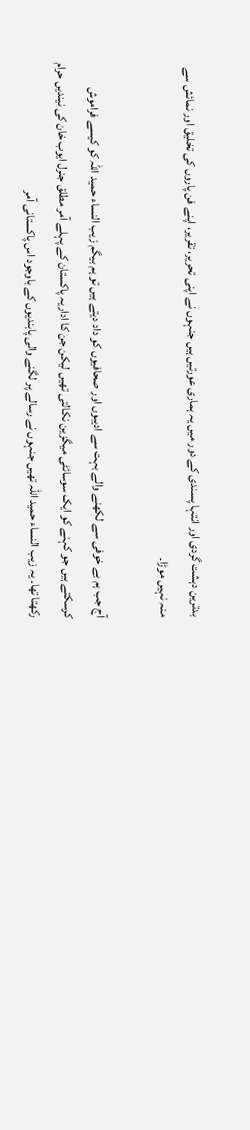بدترین دہشت گردی اور انتہا پسندی کے دور میں یہ ہماری عورتیں ہیں جنہوں نے اپنی تحریر، تقریر، اپنے فن پاروں کی تخلیق اور نمائش سے منہ نہیں موڑا۔

آج جب ہم بے خوفی سے لکھنے والے بہت سے ادیبوں اور صحافیوں کو داد دیتے ہیں تو ہم بیگم زیب النساء حمید اللہ کو کیسے فراموش کرسکتے ہیں جو کہنے کو ایک سوسائٹی میگزین نکالتی تھیں لیکن جن کا اداریہ پاکستان کے پہلے آمر مطلق جنرل ایوب خان کی نیندیں حرام رکھتا تھا۔ یہ زیب النساء حمید اللہ تھیں جنہوں نے رسالے پر لگنے والی پابندیوں کے باوجود اس پاکستانی آمر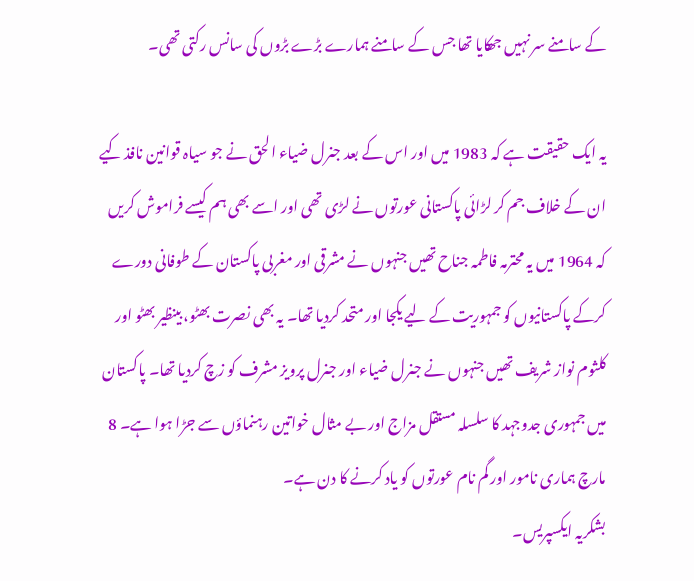کے سامنے سر نہیں جھکایا تھا جس کے سامنے ہمارے بڑے بڑوں کی سانس رکتی تھی۔

یہ ایک حقیقت ہے کہ 1983 میں اور اس کے بعد جنرل ضیاء الحق نے جو سیاہ قوانین نافذ کیے ان کے خلاف جم کر لڑائی پاکستانی عورتوں نے لڑی تھی اور اسے بھی ہم کیسے فراموش کریں کہ 1964 میں یہ محترمہ فاطمہ جناح تھیں جنہوں نے مشرقی اور مغربی پاکستان کے طوفانی دورے کرکے پاکستانیوں کو جمہوریت کے لیے یکجا اور متحد کردیا تھا۔ یہ بھی نصرت بھٹو، بینظیر بھٹو اور کلثوم نواز شریف تھیں جنہوں نے جنرل ضیاء اور جنرل پرویز مشرف کو زچ کردیا تھا۔ پاکستان میں جمہوری جدوجہد کا سلسلہ مستقل مزاج اور بے مثال خواتین رہنماؤں سے جڑا ہوا ہے۔ 8 مارچ ہماری نامور اور گم نام عورتوں کو یاد کرنے کا دن ہے۔
بشکریہ ایکسپریس۔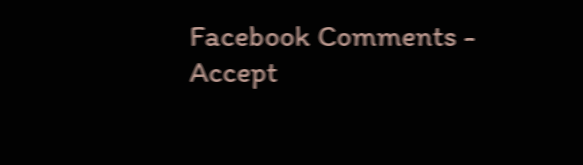Facebook Comments - Accept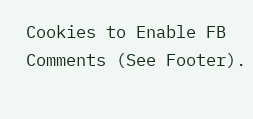Cookies to Enable FB Comments (See Footer).